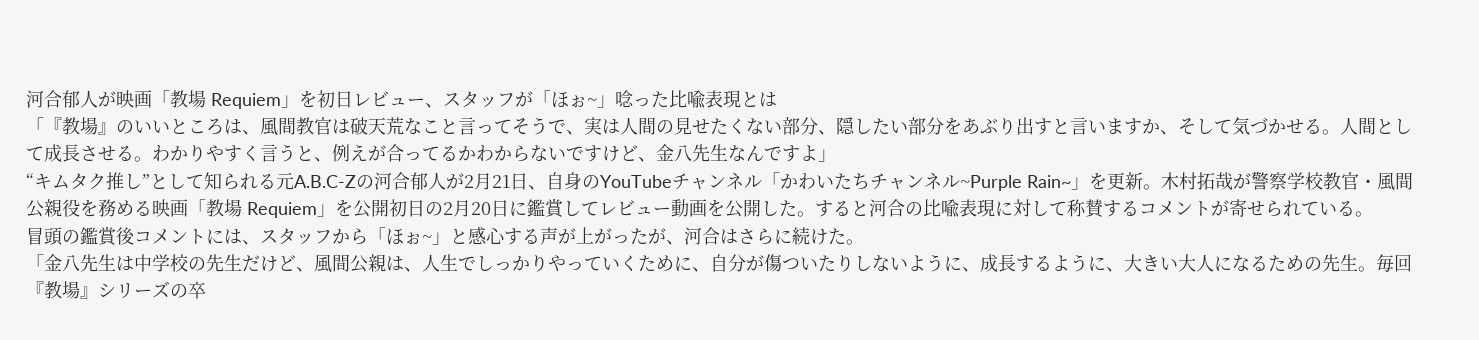河合郁人が映画「教場 Requiem」を初日レビュー、スタッフが「ほぉ~」唸った比喩表現とは
「『教場』のいいところは、風間教官は破天荒なこと言ってそうで、実は人間の見せたくない部分、隠したい部分をあぶり出すと言いますか、そして気づかせる。人間として成長させる。わかりやすく言うと、例えが合ってるかわからないですけど、金八先生なんですよ」
“キムタク推し”として知られる元A.B.C-Zの河合郁人が2月21日、自身のYouTubeチャンネル「かわいたちチャンネル~Purple Rain~」を更新。木村拓哉が警察学校教官・風間公親役を務める映画「教場 Requiem」を公開初日の2月20日に鑑賞してレビュー動画を公開した。すると河合の比喩表現に対して称賛するコメントが寄せられている。
冒頭の鑑賞後コメントには、スタッフから「ほぉ~」と感心する声が上がったが、河合はさらに続けた。
「金八先生は中学校の先生だけど、風間公親は、人生でしっかりやっていくために、自分が傷ついたりしないように、成長するように、大きい大人になるための先生。毎回『教場』シリーズの卒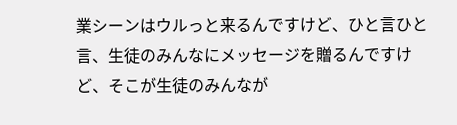業シーンはウルっと来るんですけど、ひと言ひと言、生徒のみんなにメッセージを贈るんですけど、そこが生徒のみんなが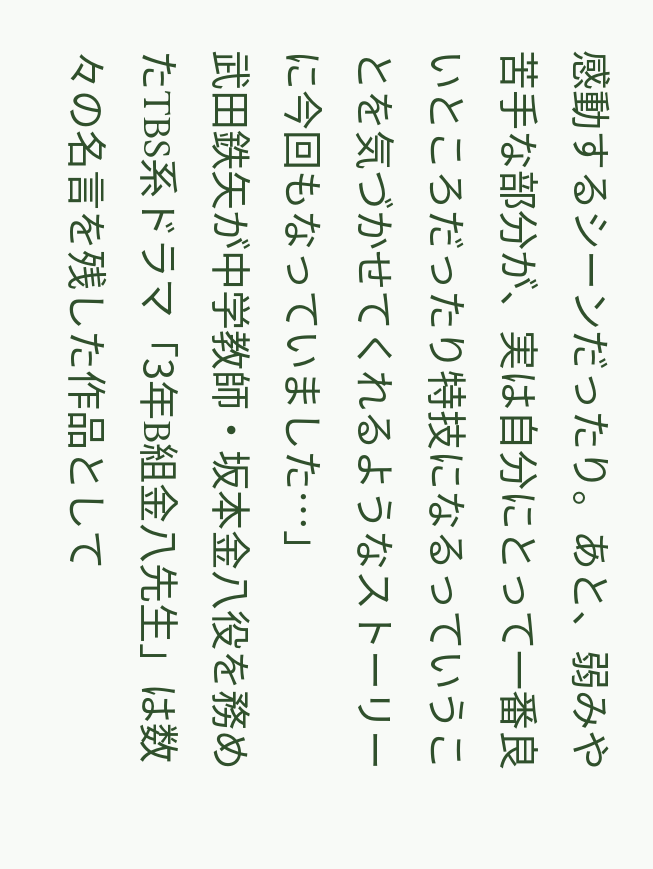感動するシーンだったり。あと、弱みや苦手な部分が、実は自分にとって一番良いところだったり特技になるっていうことを気づかせてくれるようなストーリーに今回もなっていました…」
武田鉄矢が中学教師・坂本金八役を務めたTBS系ドラマ「3年B組金八先生」は数々の名言を残した作品として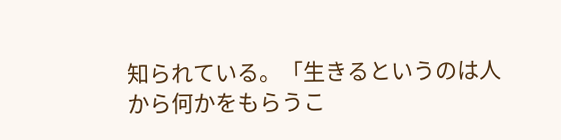知られている。「生きるというのは人から何かをもらうこ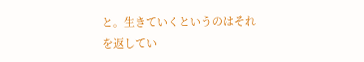と。生きていくというのはそれを返してい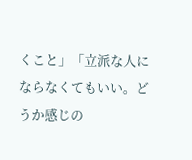くこと」「立派な人にならなくてもいい。どうか感じの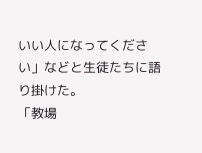いい人になってください」などと生徒たちに語り掛けた。
「教場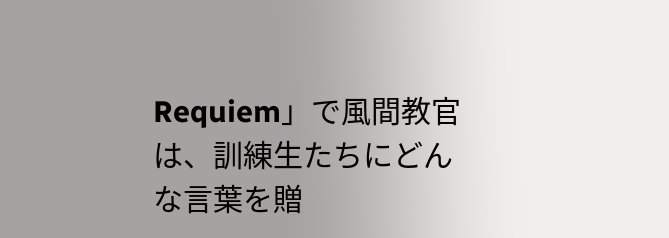Requiem」で風間教官は、訓練生たちにどんな言葉を贈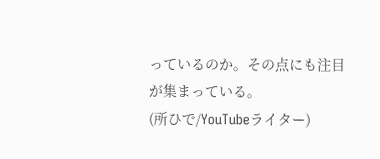っているのか。その点にも注目が集まっている。
(所ひで/YouTubeライター)